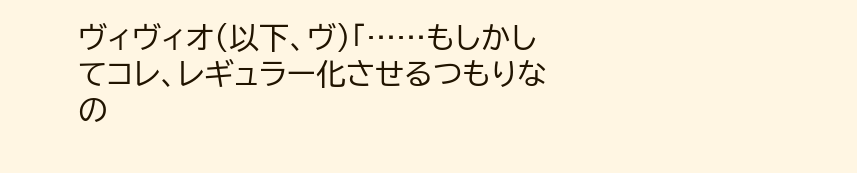ヴィヴィオ(以下、ヴ)「……もしかしてコレ、レギュラー化させるつもりなの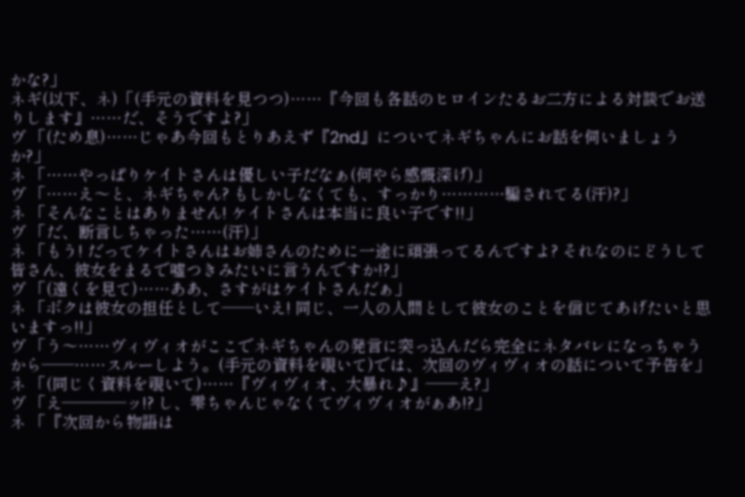かな?」
ネギ(以下、ネ)「(手元の資料を見つつ)……『今回も各話のヒロインたるお二方による対談でお送りします』……だ、そうですよ?」
ヴ 「(ため息)……じゃあ今回もとりあえず『2nd』についてネギちゃんにお話を伺いましょうか?」
ネ 「……やっぱりケイトさんは優しい子だなぁ(何やら感慨深げ)」
ヴ 「……え〜と、ネギちゃん? もしかしなくても、すっかり…………騙されてる(汗)?」
ネ 「そんなことはありません! ケイトさんは本当に良い子です!!」
ヴ 「だ、断言しちゃった……(汗)」
ネ 「もう! だってケイトさんはお姉さんのために一途に頑張ってるんですよ? それなのにどうして皆さん、彼女をまるで嘘つきみたいに言うんですか!?」
ヴ 「(遠くを見て)……ああ、さすがはケイトさんだぁ」
ネ 「ボクは彼女の担任として――いえ! 同じ、一人の人間として彼女のことを信じてあげたいと思いますっ!!」
ヴ 「う〜……ヴィヴィオがここでネギちゃんの発言に突っ込んだら完全にネタバレになっちゃうから――……スルーしよう。(手元の資料を覗いて)では、次回のヴィヴィオの話について予告を」
ネ 「(同じく資料を覗いて)……『ヴィヴィオ、大暴れ♪』――え?」
ヴ 「え――――ッ!? し、雫ちゃんじゃなくてヴィヴィオがぁあ!?」
ネ 「『次回から物語は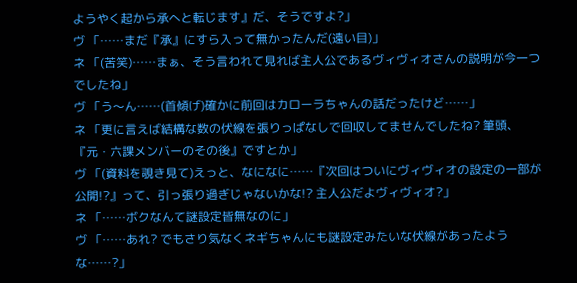ようやく起から承へと転じます』だ、そうですよ?」
ヴ 「……まだ『承』にすら入って無かったんだ(遠い目)」
ネ 「(苦笑)……まぁ、そう言われて見れば主人公であるヴィヴィオさんの説明が今一つでしたね」
ヴ 「う〜ん……(首傾げ)確かに前回はカローラちゃんの話だったけど……」
ネ 「更に言えば結構な数の伏線を張りっぱなしで回収してませんでしたね? 筆頭、『元・六課メンバーのその後』ですとか」
ヴ 「(資料を覗き見て)えっと、なになに……『次回はついにヴィヴィオの設定の一部が公開!?』って、引っ張り過ぎじゃないかな!? 主人公だよヴィヴィオ?」
ネ 「……ボクなんて謎設定皆無なのに」
ヴ 「……あれ? でもさり気なくネギちゃんにも謎設定みたいな伏線があったような……?」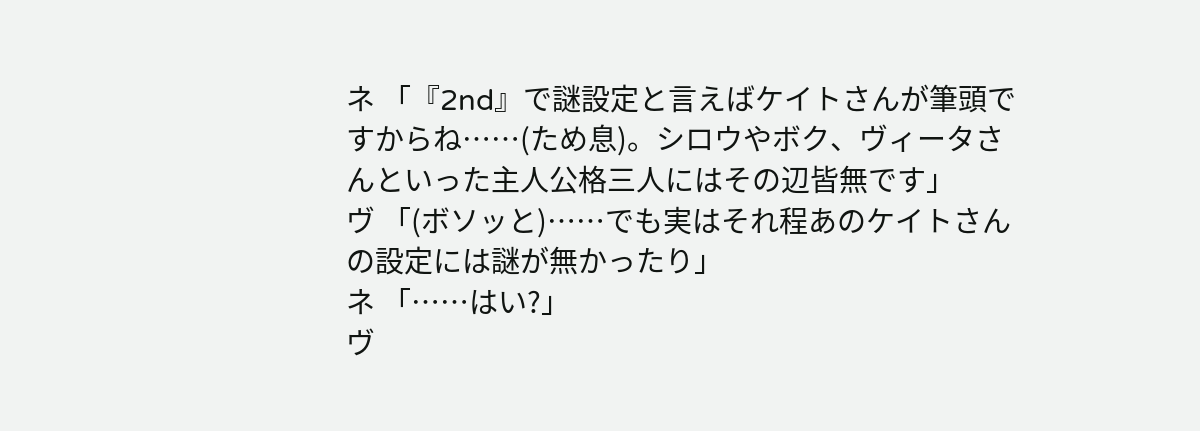ネ 「『2nd』で謎設定と言えばケイトさんが筆頭ですからね……(ため息)。シロウやボク、ヴィータさんといった主人公格三人にはその辺皆無です」
ヴ 「(ボソッと)……でも実はそれ程あのケイトさんの設定には謎が無かったり」
ネ 「……はい?」
ヴ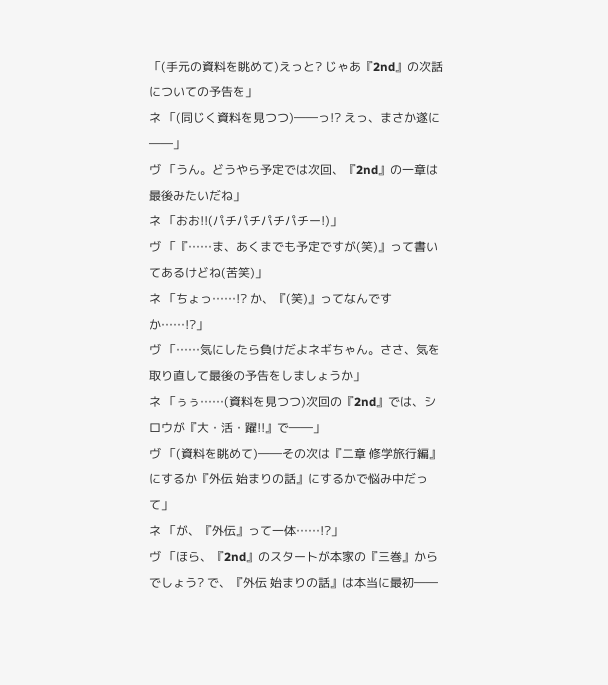「(手元の資料を眺めて)えっと? じゃあ『2nd』の次話についての予告を」
ネ 「(同じく資料を見つつ)――っ!? えっ、まさか遂に――」
ヴ 「うん。どうやら予定では次回、『2nd』の一章は最後みたいだね」
ネ 「おお!!(パチパチパチパチー!)」
ヴ 「『……ま、あくまでも予定ですが(笑)』って書いてあるけどね(苦笑)」
ネ 「ちょっ……!? か、『(笑)』ってなんですか……!?」
ヴ 「……気にしたら負けだよネギちゃん。ささ、気を取り直して最後の予告をしましょうか」
ネ 「ぅぅ……(資料を見つつ)次回の『2nd』では、シロウが『大・活・躍!!』で――」
ヴ 「(資料を眺めて)――その次は『二章 修学旅行編』にするか『外伝 始まりの話』にするかで悩み中だって」
ネ 「が、『外伝』って一体……!?」
ヴ 「ほら、『2nd』のスタートが本家の『三巻』からでしょう? で、『外伝 始まりの話』は本当に最初――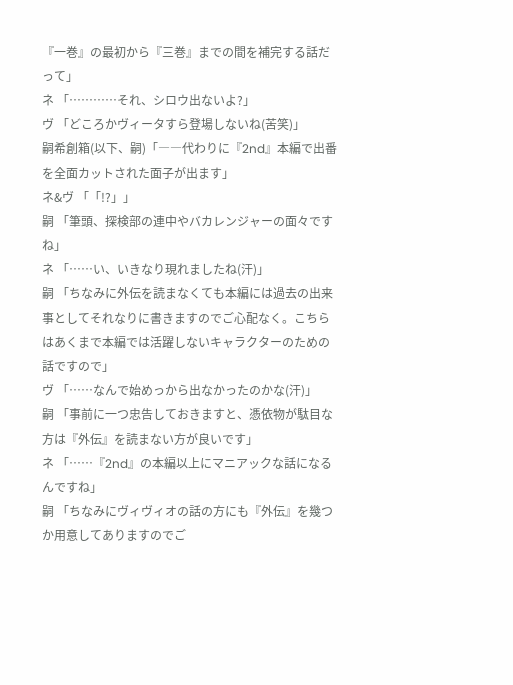『一巻』の最初から『三巻』までの間を補完する話だって」
ネ 「…………それ、シロウ出ないよ?」
ヴ 「どころかヴィータすら登場しないね(苦笑)」
嗣希創箱(以下、嗣)「――代わりに『2nd』本編で出番を全面カットされた面子が出ます」
ネ&ヴ 「「!?」」
嗣 「筆頭、探検部の連中やバカレンジャーの面々ですね」
ネ 「……い、いきなり現れましたね(汗)」
嗣 「ちなみに外伝を読まなくても本編には過去の出来事としてそれなりに書きますのでご心配なく。こちらはあくまで本編では活躍しないキャラクターのための話ですので」
ヴ 「……なんで始めっから出なかったのかな(汗)」
嗣 「事前に一つ忠告しておきますと、憑依物が駄目な方は『外伝』を読まない方が良いです」
ネ 「……『2nd』の本編以上にマニアックな話になるんですね」
嗣 「ちなみにヴィヴィオの話の方にも『外伝』を幾つか用意してありますのでご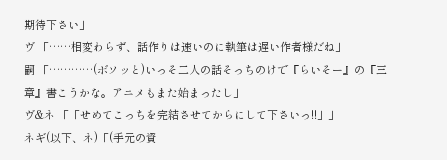期待下さい」
ヴ 「……相変わらず、話作りは速いのに執筆は遅い作者様だね」
嗣 「…………(ボソッと)いっそ二人の話そっちのけで『らいそー』の『三章』書こうかな。アニメもまた始まったし」
ヴ&ネ 「「せめてこっちを完結させてからにして下さいっ!!」」
ネギ(以下、ネ)「(手元の資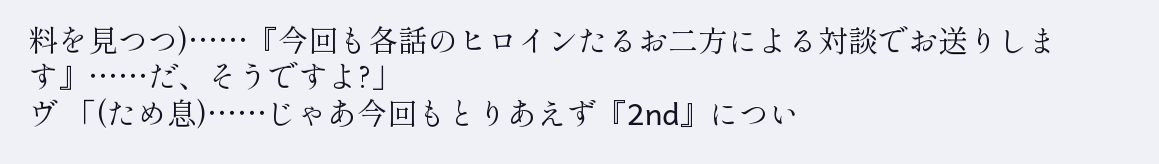料を見つつ)……『今回も各話のヒロインたるお二方による対談でお送りします』……だ、そうですよ?」
ヴ 「(ため息)……じゃあ今回もとりあえず『2nd』につい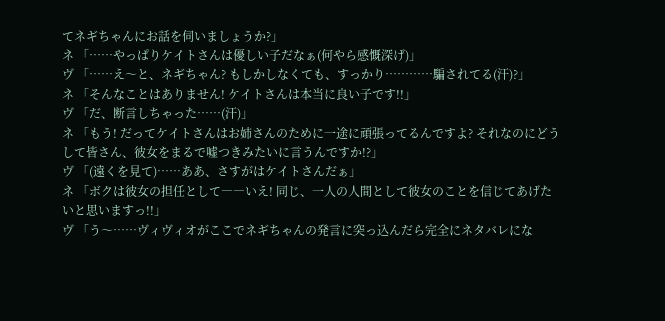てネギちゃんにお話を伺いましょうか?」
ネ 「……やっぱりケイトさんは優しい子だなぁ(何やら感慨深げ)」
ヴ 「……え〜と、ネギちゃん? もしかしなくても、すっかり…………騙されてる(汗)?」
ネ 「そんなことはありません! ケイトさんは本当に良い子です!!」
ヴ 「だ、断言しちゃった……(汗)」
ネ 「もう! だってケイトさんはお姉さんのために一途に頑張ってるんですよ? それなのにどうして皆さん、彼女をまるで嘘つきみたいに言うんですか!?」
ヴ 「(遠くを見て)……ああ、さすがはケイトさんだぁ」
ネ 「ボクは彼女の担任として――いえ! 同じ、一人の人間として彼女のことを信じてあげたいと思いますっ!!」
ヴ 「う〜……ヴィヴィオがここでネギちゃんの発言に突っ込んだら完全にネタバレにな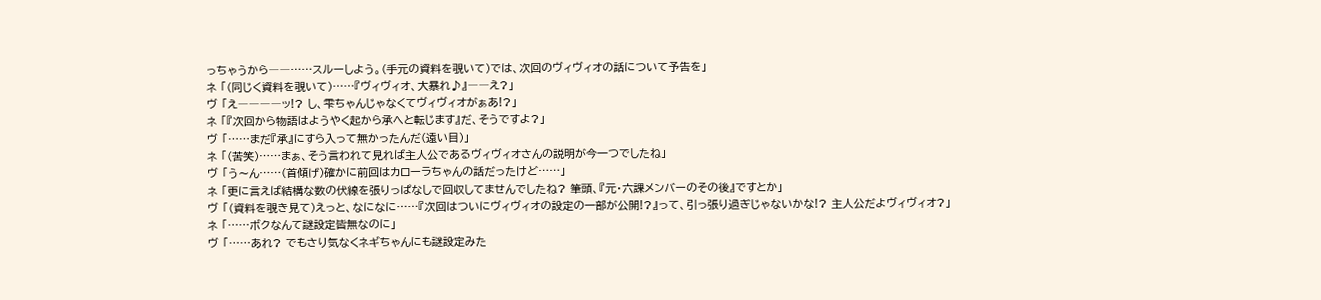っちゃうから――……スルーしよう。(手元の資料を覗いて)では、次回のヴィヴィオの話について予告を」
ネ 「(同じく資料を覗いて)……『ヴィヴィオ、大暴れ♪』――え?」
ヴ 「え――――ッ!? し、雫ちゃんじゃなくてヴィヴィオがぁあ!?」
ネ 「『次回から物語はようやく起から承へと転じます』だ、そうですよ?」
ヴ 「……まだ『承』にすら入って無かったんだ(遠い目)」
ネ 「(苦笑)……まぁ、そう言われて見れば主人公であるヴィヴィオさんの説明が今一つでしたね」
ヴ 「う〜ん……(首傾げ)確かに前回はカローラちゃんの話だったけど……」
ネ 「更に言えば結構な数の伏線を張りっぱなしで回収してませんでしたね? 筆頭、『元・六課メンバーのその後』ですとか」
ヴ 「(資料を覗き見て)えっと、なになに……『次回はついにヴィヴィオの設定の一部が公開!?』って、引っ張り過ぎじゃないかな!? 主人公だよヴィヴィオ?」
ネ 「……ボクなんて謎設定皆無なのに」
ヴ 「……あれ? でもさり気なくネギちゃんにも謎設定みた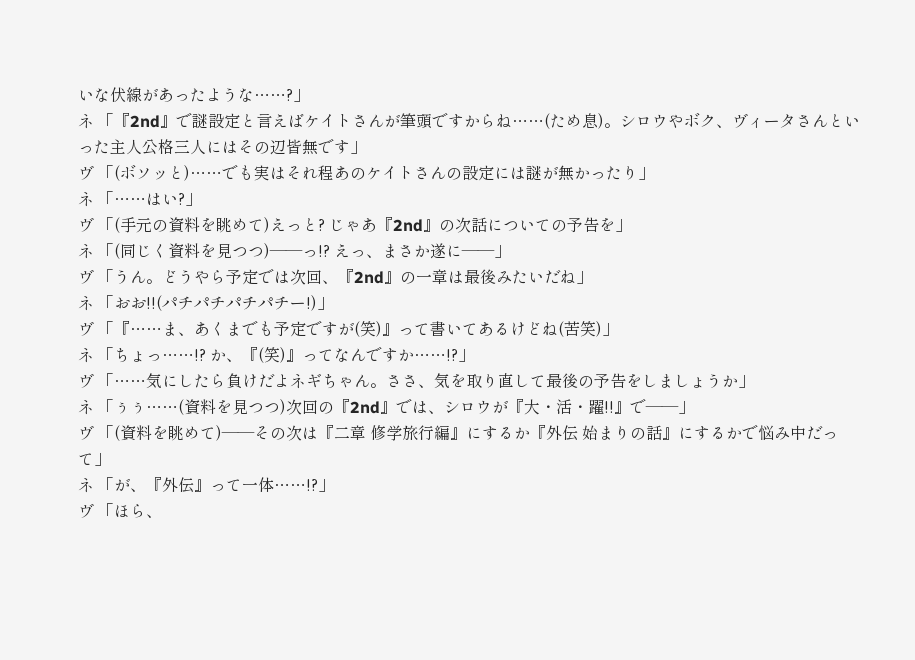いな伏線があったような……?」
ネ 「『2nd』で謎設定と言えばケイトさんが筆頭ですからね……(ため息)。シロウやボク、ヴィータさんといった主人公格三人にはその辺皆無です」
ヴ 「(ボソッと)……でも実はそれ程あのケイトさんの設定には謎が無かったり」
ネ 「……はい?」
ヴ 「(手元の資料を眺めて)えっと? じゃあ『2nd』の次話についての予告を」
ネ 「(同じく資料を見つつ)――っ!? えっ、まさか遂に――」
ヴ 「うん。どうやら予定では次回、『2nd』の一章は最後みたいだね」
ネ 「おお!!(パチパチパチパチー!)」
ヴ 「『……ま、あくまでも予定ですが(笑)』って書いてあるけどね(苦笑)」
ネ 「ちょっ……!? か、『(笑)』ってなんですか……!?」
ヴ 「……気にしたら負けだよネギちゃん。ささ、気を取り直して最後の予告をしましょうか」
ネ 「ぅぅ……(資料を見つつ)次回の『2nd』では、シロウが『大・活・躍!!』で――」
ヴ 「(資料を眺めて)――その次は『二章 修学旅行編』にするか『外伝 始まりの話』にするかで悩み中だって」
ネ 「が、『外伝』って一体……!?」
ヴ 「ほら、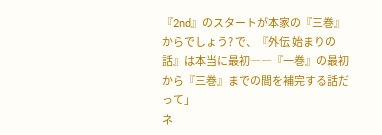『2nd』のスタートが本家の『三巻』からでしょう? で、『外伝 始まりの話』は本当に最初――『一巻』の最初から『三巻』までの間を補完する話だって」
ネ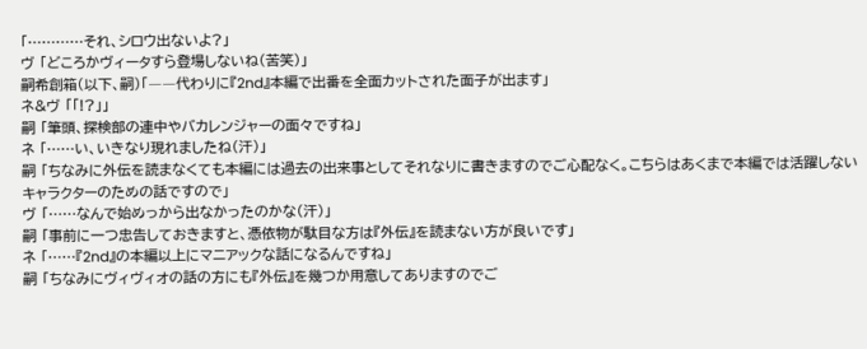「…………それ、シロウ出ないよ?」
ヴ 「どころかヴィータすら登場しないね(苦笑)」
嗣希創箱(以下、嗣)「――代わりに『2nd』本編で出番を全面カットされた面子が出ます」
ネ&ヴ 「「!?」」
嗣 「筆頭、探検部の連中やバカレンジャーの面々ですね」
ネ 「……い、いきなり現れましたね(汗)」
嗣 「ちなみに外伝を読まなくても本編には過去の出来事としてそれなりに書きますのでご心配なく。こちらはあくまで本編では活躍しないキャラクターのための話ですので」
ヴ 「……なんで始めっから出なかったのかな(汗)」
嗣 「事前に一つ忠告しておきますと、憑依物が駄目な方は『外伝』を読まない方が良いです」
ネ 「……『2nd』の本編以上にマニアックな話になるんですね」
嗣 「ちなみにヴィヴィオの話の方にも『外伝』を幾つか用意してありますのでご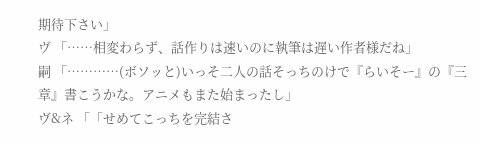期待下さい」
ヴ 「……相変わらず、話作りは速いのに執筆は遅い作者様だね」
嗣 「…………(ボソッと)いっそ二人の話そっちのけで『らいそー』の『三章』書こうかな。アニメもまた始まったし」
ヴ&ネ 「「せめてこっちを完結さ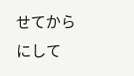せてからにして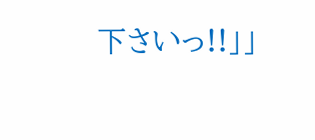下さいっ!!」」